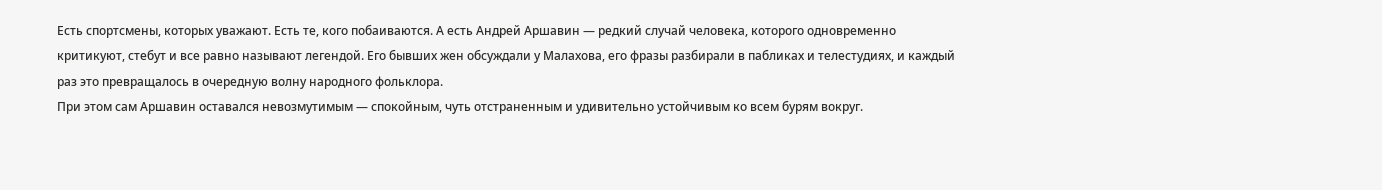Есть спортсмены, которых уважают. Есть те, кого побаиваются. А есть Андрей Аршавин — редкий случай человека, которого одновременно критикуют, стебут и все равно называют легендой. Его бывших жен обсуждали у Малахова, его фразы разбирали в пабликах и телестудиях, и каждый раз это превращалось в очередную волну народного фольклора.
При этом сам Аршавин оставался невозмутимым — спокойным, чуть отстраненным и удивительно устойчивым ко всем бурям вокруг.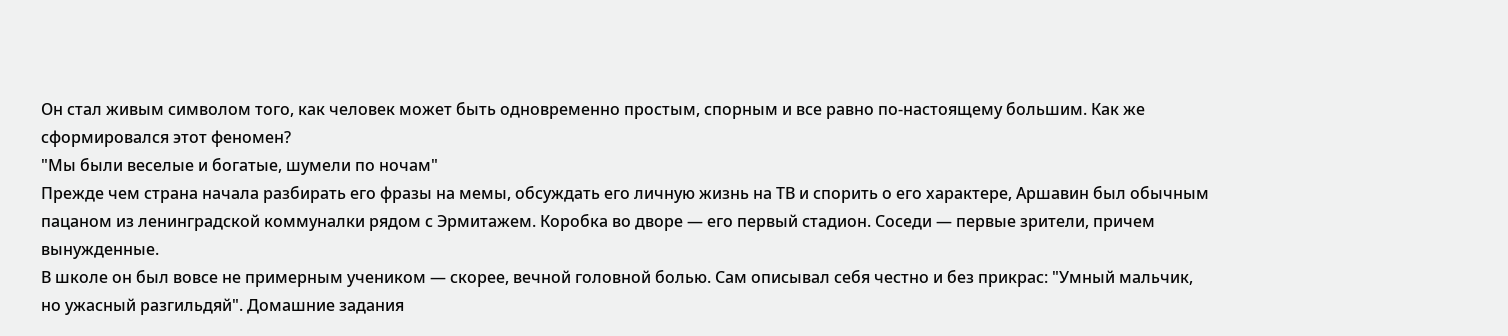Он стал живым символом того, как человек может быть одновременно простым, спорным и все равно по-настоящему большим. Как же сформировался этот феномен?
"Мы были веселые и богатые, шумели по ночам"
Прежде чем страна начала разбирать его фразы на мемы, обсуждать его личную жизнь на ТВ и спорить о его характере, Аршавин был обычным пацаном из ленинградской коммуналки рядом с Эрмитажем. Коробка во дворе — его первый стадион. Соседи — первые зрители, причем вынужденные.
В школе он был вовсе не примерным учеником — скорее, вечной головной болью. Сам описывал себя честно и без прикрас: "Умный мальчик, но ужасный разгильдяй". Домашние задания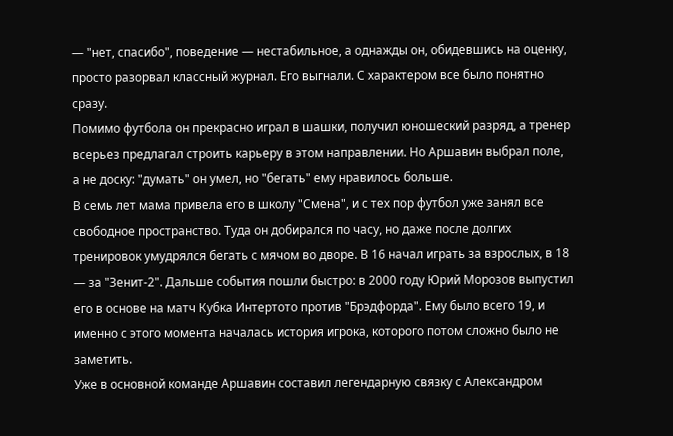— "нет, спасибо", поведение — нестабильное, а однажды он, обидевшись на оценку, просто разорвал классный журнал. Его выгнали. С характером все было понятно сразу.
Помимо футбола он прекрасно играл в шашки, получил юношеский разряд, а тренер всерьез предлагал строить карьеру в этом направлении. Но Аршавин выбрал поле, а не доску: "думать" он умел, но "бегать" ему нравилось больше.
В семь лет мама привела его в школу "Смена", и с тех пор футбол уже занял все свободное пространство. Туда он добирался по часу, но даже после долгих тренировок умудрялся бегать с мячом во дворе. В 16 начал играть за взрослых, в 18 — за "Зенит-2". Дальше события пошли быстро: в 2000 году Юрий Морозов выпустил его в основе на матч Кубка Интертото против "Брэдфорда". Ему было всего 19, и именно с этого момента началась история игрока, которого потом сложно было не заметить.
Уже в основной команде Аршавин составил легендарную связку с Александром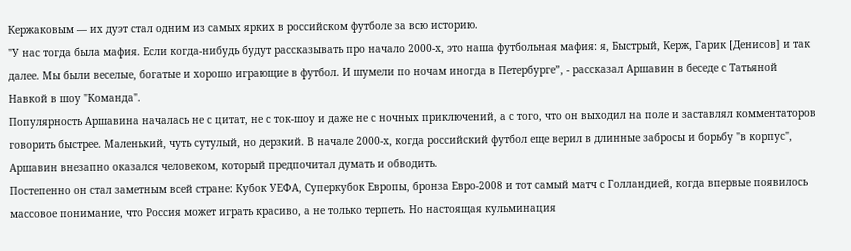Кержаковым — их дуэт стал одним из самых ярких в российском футболе за всю историю.
"У нас тогда была мафия. Если когда-нибудь будут рассказывать про начало 2000-х, это наша футбольная мафия: я, Быстрый, Керж, Гарик [Денисов] и так далее. Мы были веселые, богатые и хорошо играющие в футбол. И шумели по ночам иногда в Петербурге”, - рассказал Аршавин в беседе с Татьяной Навкой в шоу "Команда".
Популярность Аршавина началась не с цитат, не с ток-шоу и даже не с ночных приключений, а с того, что он выходил на поле и заставлял комментаторов говорить быстрее. Маленький, чуть сутулый, но дерзкий. В начале 2000-х, когда российский футбол еще верил в длинные забросы и борьбу "в корпус", Аршавин внезапно оказался человеком, который предпочитал думать и обводить.
Постепенно он стал заметным всей стране: Кубок УЕФА, Суперкубок Европы, бронза Евро-2008 и тот самый матч с Голландией, когда впервые появилось массовое понимание, что Россия может играть красиво, а не только терпеть. Но настоящая кульминация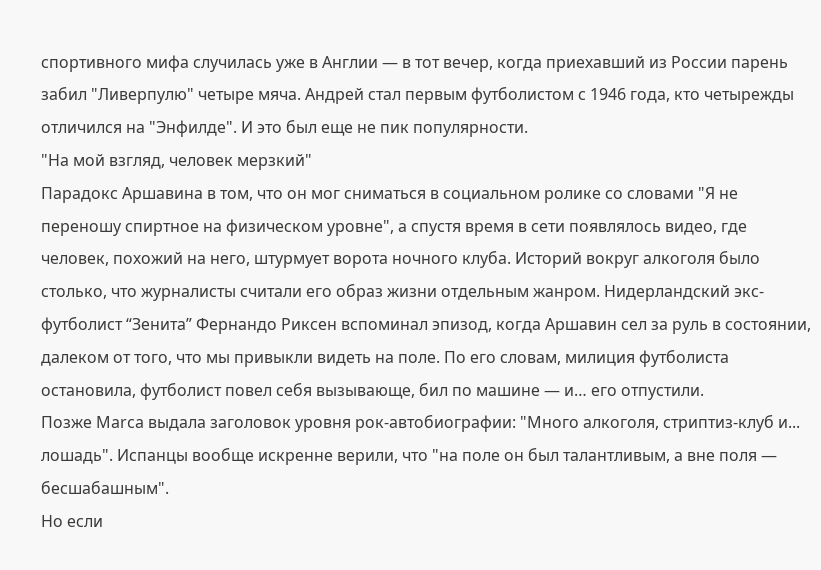спортивного мифа случилась уже в Англии — в тот вечер, когда приехавший из России парень забил "Ливерпулю" четыре мяча. Андрей стал первым футболистом с 1946 года, кто четырежды отличился на "Энфилде". И это был еще не пик популярности.
"На мой взгляд, человек мерзкий"
Парадокс Аршавина в том, что он мог сниматься в социальном ролике со словами "Я не переношу спиртное на физическом уровне", а спустя время в сети появлялось видео, где человек, похожий на него, штурмует ворота ночного клуба. Историй вокруг алкоголя было столько, что журналисты считали его образ жизни отдельным жанром. Нидерландский экс-футболист “Зенита” Фернандо Риксен вспоминал эпизод, когда Аршавин сел за руль в состоянии, далеком от того, что мы привыкли видеть на поле. По его словам, милиция футболиста остановила, футболист повел себя вызывающе, бил по машине — и… его отпустили.
Позже Marca выдала заголовок уровня рок-автобиографии: "Много алкоголя, стриптиз-клуб и... лошадь". Испанцы вообще искренне верили, что "на поле он был талантливым, а вне поля — бесшабашным".
Но если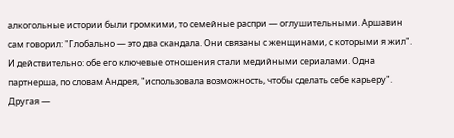алкогольные истории были громкими, то семейные распри — оглушительными. Аршавин сам говорил: "Глобально — это два скандала. Они связаны с женщинами, с которыми я жил". И действительно: обе его ключевые отношения стали медийными сериалами. Одна партнерша, по словам Андрея, "использовала возможность, чтобы сделать себе карьеру". Другая —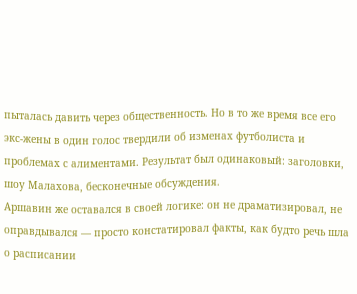пыталась давить через общественность. Но в то же время все его экс-жены в один голос твердили об изменах футболиста и проблемах с алиментами. Результат был одинаковый: заголовки, шоу Малахова, бесконечные обсуждения.
Аршавин же оставался в своей логике: он не драматизировал, не оправдывался — просто констатировал факты, как будто речь шла о расписании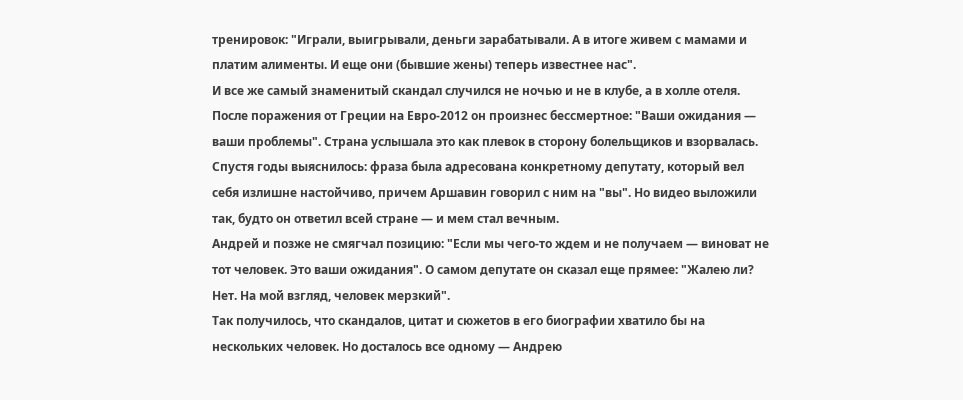тренировок: "Играли, выигрывали, деньги зарабатывали. А в итоге живем с мамами и платим алименты. И еще они (бывшие жены) теперь известнее нас".
И все же самый знаменитый скандал случился не ночью и не в клубе, а в холле отеля. После поражения от Греции на Евро-2012 он произнес бессмертное: "Ваши ожидания — ваши проблемы". Страна услышала это как плевок в сторону болельщиков и взорвалась. Спустя годы выяснилось: фраза была адресована конкретному депутату, который вел себя излишне настойчиво, причем Аршавин говорил с ним на "вы". Но видео выложили так, будто он ответил всей стране — и мем стал вечным.
Андрей и позже не смягчал позицию: "Если мы чего-то ждем и не получаем — виноват не тот человек. Это ваши ожидания". О самом депутате он сказал еще прямее: "Жалею ли? Нет. На мой взгляд, человек мерзкий".
Так получилось, что скандалов, цитат и сюжетов в его биографии хватило бы на нескольких человек. Но досталось все одному — Андрею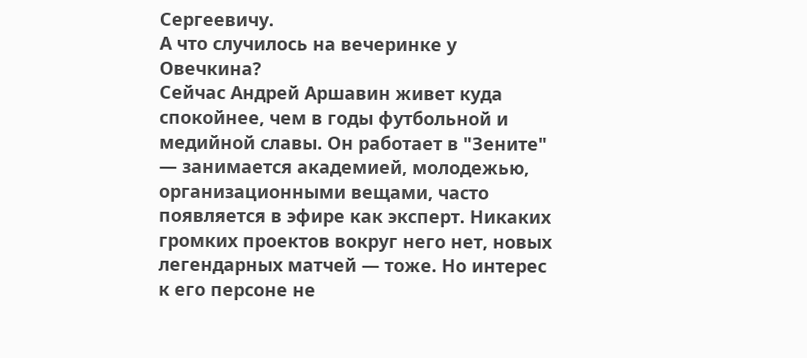Сергеевичу.
А что случилось на вечеринке у Овечкина?
Сейчас Андрей Аршавин живет куда спокойнее, чем в годы футбольной и медийной славы. Он работает в "Зените" — занимается академией, молодежью, организационными вещами, часто появляется в эфире как эксперт. Никаких громких проектов вокруг него нет, новых легендарных матчей — тоже. Но интерес к его персоне не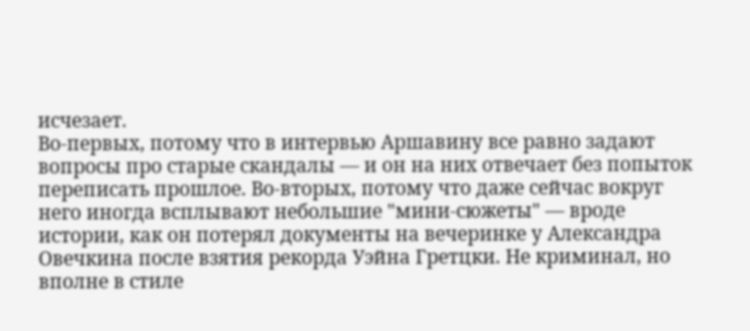исчезает.
Во-первых, потому что в интервью Аршавину все равно задают вопросы про старые скандалы — и он на них отвечает без попыток переписать прошлое. Во-вторых, потому что даже сейчас вокруг него иногда всплывают небольшие "мини-сюжеты" — вроде истории, как он потерял документы на вечеринке у Александра Овечкина после взятия рекорда Уэйна Гретцки. Не криминал, но вполне в стиле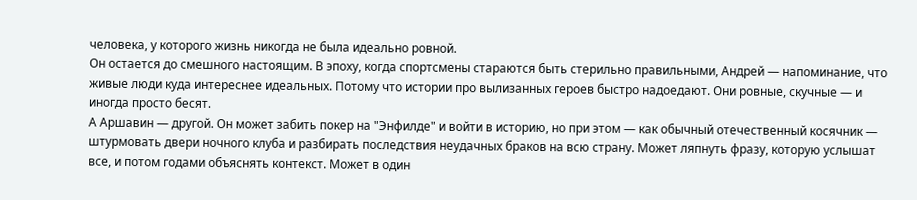человека, у которого жизнь никогда не была идеально ровной.
Он остается до смешного настоящим. В эпоху, когда спортсмены стараются быть стерильно правильными, Андрей — напоминание, что живые люди куда интереснее идеальных. Потому что истории про вылизанных героев быстро надоедают. Они ровные, скучные — и иногда просто бесят.
А Аршавин — другой. Он может забить покер на "Энфилде" и войти в историю, но при этом — как обычный отечественный косячник — штурмовать двери ночного клуба и разбирать последствия неудачных браков на всю страну. Может ляпнуть фразу, которую услышат все, и потом годами объяснять контекст. Может в один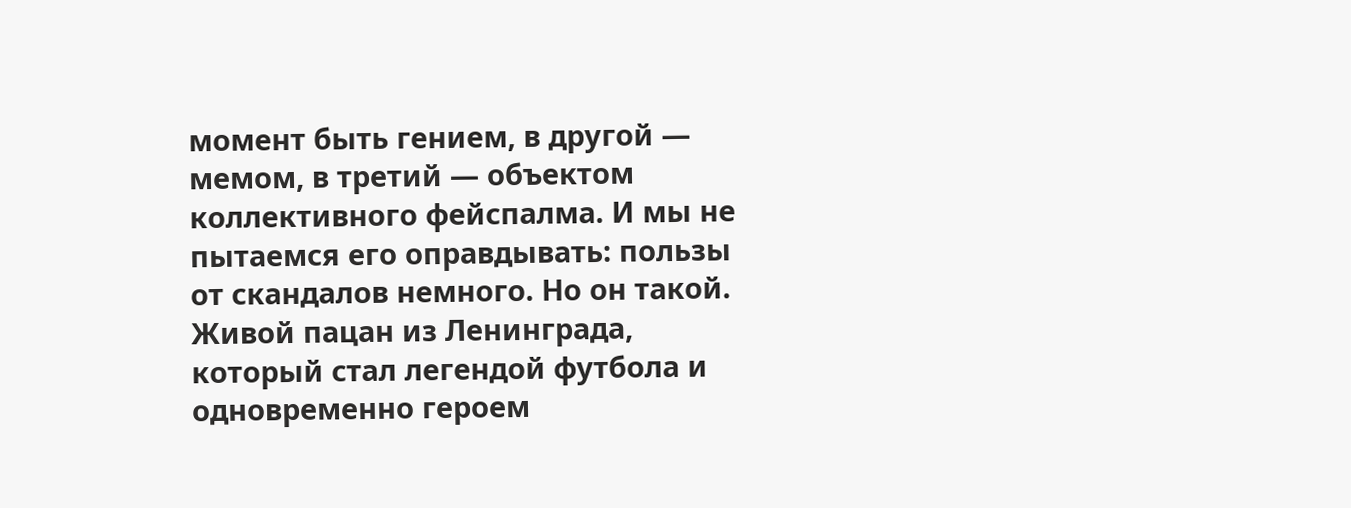момент быть гением, в другой — мемом, в третий — объектом коллективного фейспалма. И мы не пытаемся его оправдывать: пользы от скандалов немного. Но он такой. Живой пацан из Ленинграда, который стал легендой футбола и одновременно героем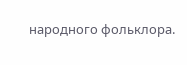народного фольклора.